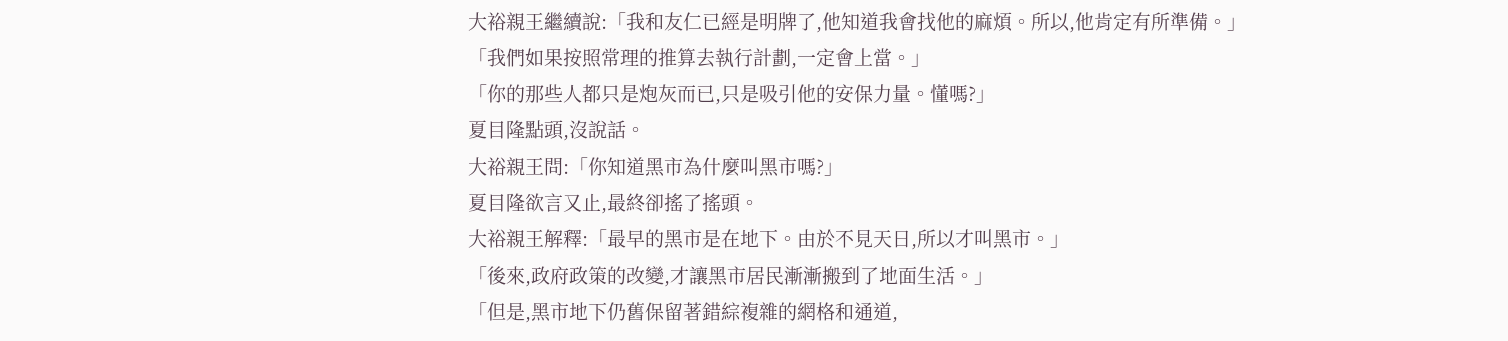大裕親王繼續說:「我和友仁已經是明牌了,他知道我會找他的麻煩。所以,他肯定有所準備。」
「我們如果按照常理的推算去執行計劃,一定會上當。」
「你的那些人都只是炮灰而已,只是吸引他的安保力量。懂嗎?」
夏目隆點頭,沒說話。
大裕親王問:「你知道黑市為什麼叫黑市嗎?」
夏目隆欲言又止,最終卻搖了搖頭。
大裕親王解釋:「最早的黑市是在地下。由於不見天日,所以才叫黑市。」
「後來,政府政策的改變,才讓黑市居民漸漸搬到了地面生活。」
「但是,黑市地下仍舊保留著錯綜複雜的網格和通道,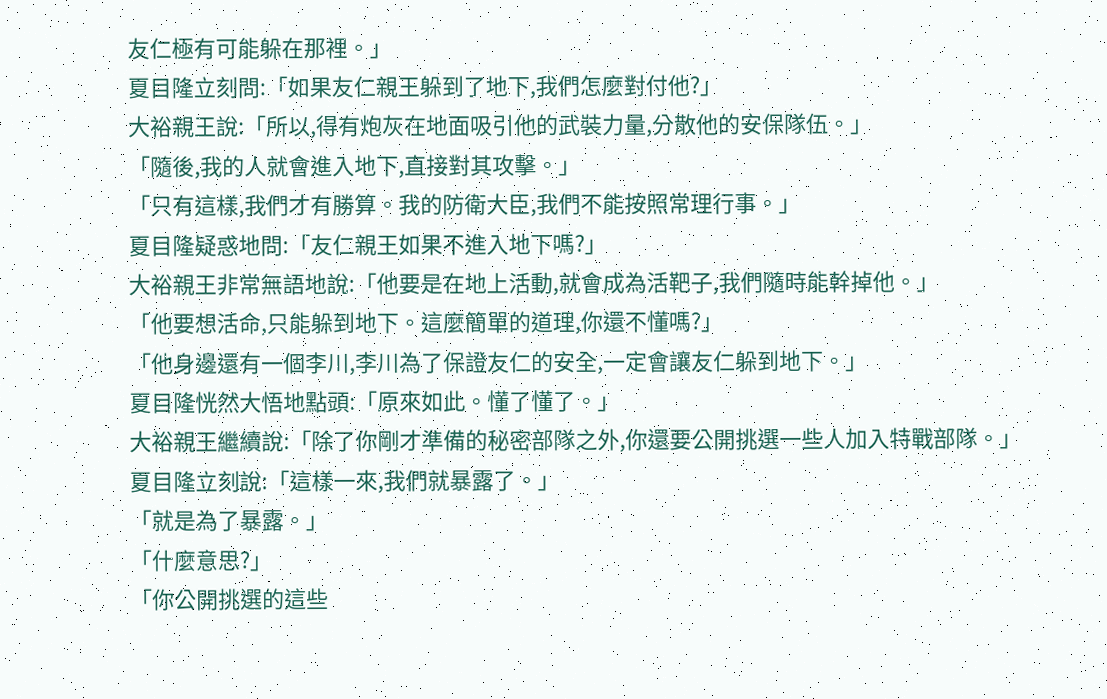友仁極有可能躲在那裡。」
夏目隆立刻問:「如果友仁親王躲到了地下,我們怎麼對付他?」
大裕親王說:「所以,得有炮灰在地面吸引他的武裝力量,分散他的安保隊伍。」
「隨後,我的人就會進入地下,直接對其攻擊。」
「只有這樣,我們才有勝算。我的防衛大臣,我們不能按照常理行事。」
夏目隆疑惑地問:「友仁親王如果不進入地下嗎?」
大裕親王非常無語地說:「他要是在地上活動,就會成為活靶子,我們隨時能幹掉他。」
「他要想活命,只能躲到地下。這麼簡單的道理,你還不懂嗎?」
「他身邊還有一個李川,李川為了保證友仁的安全,一定會讓友仁躲到地下。」
夏目隆恍然大悟地點頭:「原來如此。懂了懂了。」
大裕親王繼續說:「除了你剛才準備的秘密部隊之外,你還要公開挑選一些人加入特戰部隊。」
夏目隆立刻說:「這樣一來,我們就暴露了。」
「就是為了暴露。」
「什麼意思?」
「你公開挑選的這些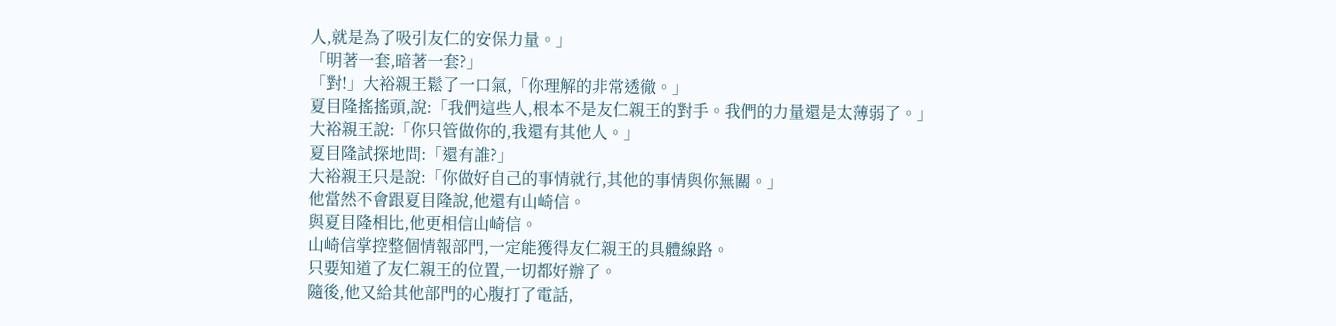人,就是為了吸引友仁的安保力量。」
「明著一套,暗著一套?」
「對!」大裕親王鬆了一口氣,「你理解的非常透徹。」
夏目隆搖搖頭,說:「我們這些人,根本不是友仁親王的對手。我們的力量還是太薄弱了。」
大裕親王說:「你只管做你的,我還有其他人。」
夏目隆試探地問:「還有誰?」
大裕親王只是說:「你做好自己的事情就行,其他的事情與你無關。」
他當然不會跟夏目隆說,他還有山崎信。
與夏目隆相比,他更相信山崎信。
山崎信掌控整個情報部門,一定能獲得友仁親王的具體線路。
只要知道了友仁親王的位置,一切都好辦了。
隨後,他又給其他部門的心腹打了電話,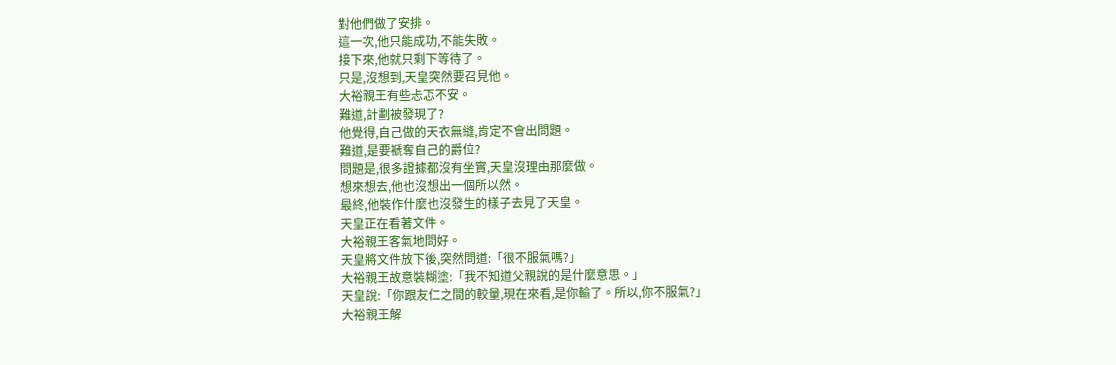對他們做了安排。
這一次,他只能成功,不能失敗。
接下來,他就只剩下等待了。
只是,沒想到,天皇突然要召見他。
大裕親王有些忐忑不安。
難道,計劃被發現了?
他覺得,自己做的天衣無縫,肯定不會出問題。
難道,是要褫奪自己的爵位?
問題是,很多證據都沒有坐實,天皇沒理由那麼做。
想來想去,他也沒想出一個所以然。
最終,他裝作什麼也沒發生的樣子去見了天皇。
天皇正在看著文件。
大裕親王客氣地問好。
天皇將文件放下後,突然問道:「很不服氣嗎?」
大裕親王故意裝糊塗:「我不知道父親說的是什麼意思。」
天皇說:「你跟友仁之間的較量,現在來看,是你輸了。所以,你不服氣?」
大裕親王解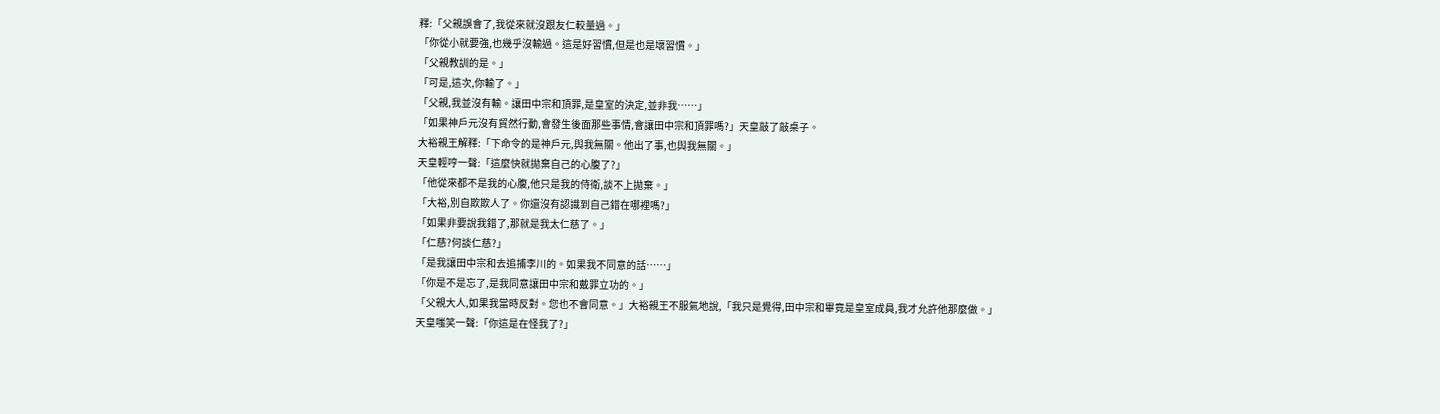釋:「父親誤會了,我從來就沒跟友仁較量過。」
「你從小就要強,也幾乎沒輸過。這是好習慣,但是也是壞習慣。」
「父親教訓的是。」
「可是,這次,你輸了。」
「父親,我並沒有輸。讓田中宗和頂罪,是皇室的決定,並非我……」
「如果神戶元沒有貿然行動,會發生後面那些事情,會讓田中宗和頂罪嗎?」天皇敲了敲桌子。
大裕親王解釋:「下命令的是神戶元,與我無關。他出了事,也與我無關。」
天皇輕哼一聲:「這麼快就拋棄自己的心腹了?」
「他從來都不是我的心腹,他只是我的侍衛,談不上拋棄。」
「大裕,別自欺欺人了。你還沒有認識到自己錯在哪裡嗎?」
「如果非要說我錯了,那就是我太仁慈了。」
「仁慈?何談仁慈?」
「是我讓田中宗和去追捕李川的。如果我不同意的話……」
「你是不是忘了,是我同意讓田中宗和戴罪立功的。」
「父親大人,如果我當時反對。您也不會同意。」大裕親王不服氣地說,「我只是覺得,田中宗和畢竟是皇室成員,我才允許他那麼做。」
天皇嗤笑一聲:「你這是在怪我了?」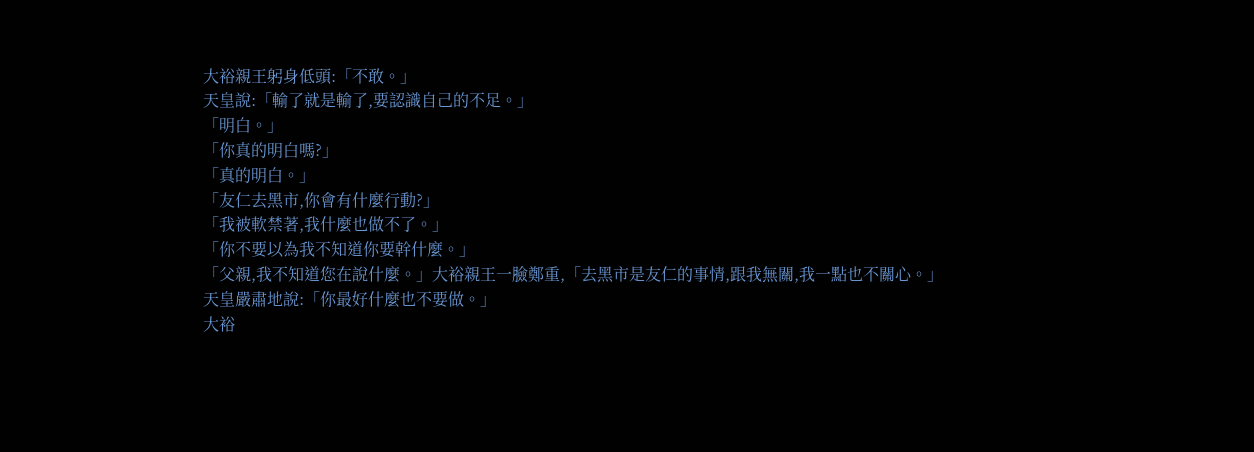大裕親王躬身低頭:「不敢。」
天皇說:「輸了就是輸了,要認識自己的不足。」
「明白。」
「你真的明白嗎?」
「真的明白。」
「友仁去黑市,你會有什麼行動?」
「我被軟禁著,我什麼也做不了。」
「你不要以為我不知道你要幹什麼。」
「父親,我不知道您在說什麼。」大裕親王一臉鄭重,「去黑市是友仁的事情,跟我無關,我一點也不關心。」
天皇嚴肅地說:「你最好什麼也不要做。」
大裕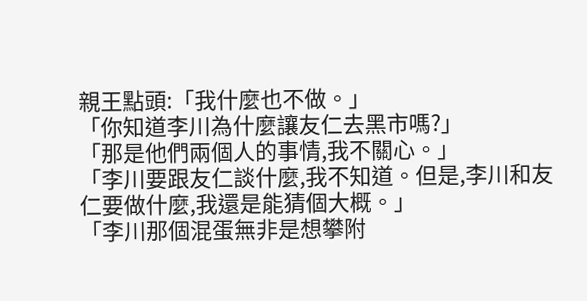親王點頭:「我什麼也不做。」
「你知道李川為什麼讓友仁去黑市嗎?」
「那是他們兩個人的事情,我不關心。」
「李川要跟友仁談什麼,我不知道。但是,李川和友仁要做什麼,我還是能猜個大概。」
「李川那個混蛋無非是想攀附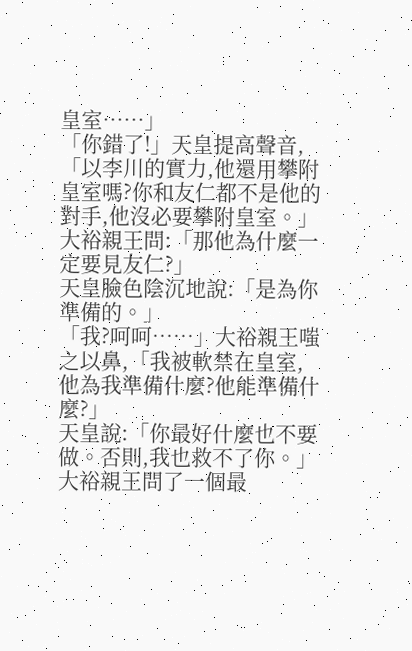皇室……」
「你錯了!」天皇提高聲音,「以李川的實力,他還用攀附皇室嗎?你和友仁都不是他的對手,他沒必要攀附皇室。」
大裕親王問:「那他為什麼一定要見友仁?」
天皇臉色陰沉地說:「是為你準備的。」
「我?呵呵……」大裕親王嗤之以鼻,「我被軟禁在皇室,他為我準備什麼?他能準備什麼?」
天皇說:「你最好什麼也不要做。否則,我也救不了你。」
大裕親王問了一個最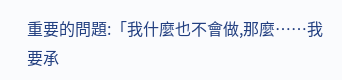重要的問題:「我什麼也不會做,那麼……我要承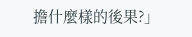擔什麼樣的後果?」